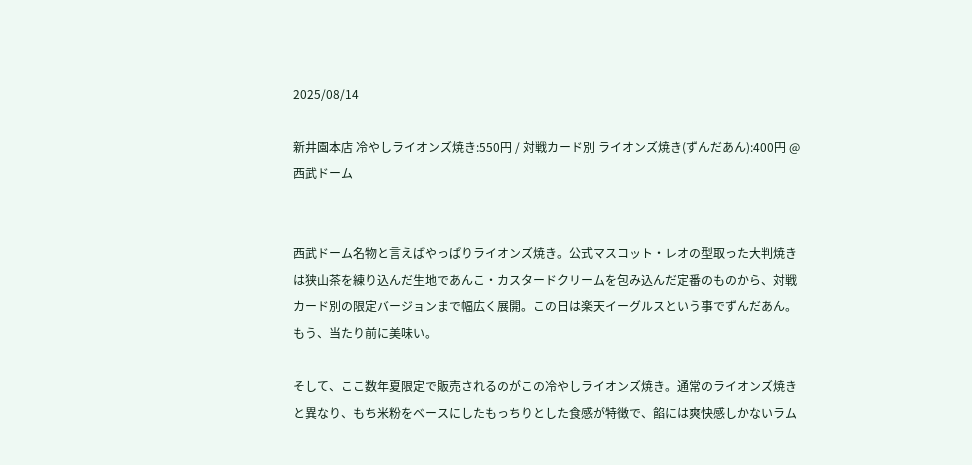2025/08/14

新井園本店 冷やしライオンズ焼き:550円 / 対戦カード別 ライオンズ焼き(ずんだあん):400円 @西武ドーム


西武ドーム名物と言えばやっぱりライオンズ焼き。公式マスコット・レオの型取った大判焼きは狭山茶を練り込んだ生地であんこ・カスタードクリームを包み込んだ定番のものから、対戦カード別の限定バージョンまで幅広く展開。この日は楽天イーグルスという事でずんだあん。もう、当たり前に美味い。

そして、ここ数年夏限定で販売されるのがこの冷やしライオンズ焼き。通常のライオンズ焼きと異なり、もち米粉をベースにしたもっちりとした食感が特徴で、餡には爽快感しかないラム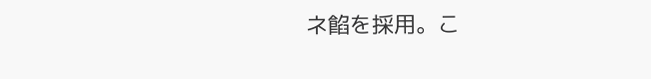ネ餡を採用。こ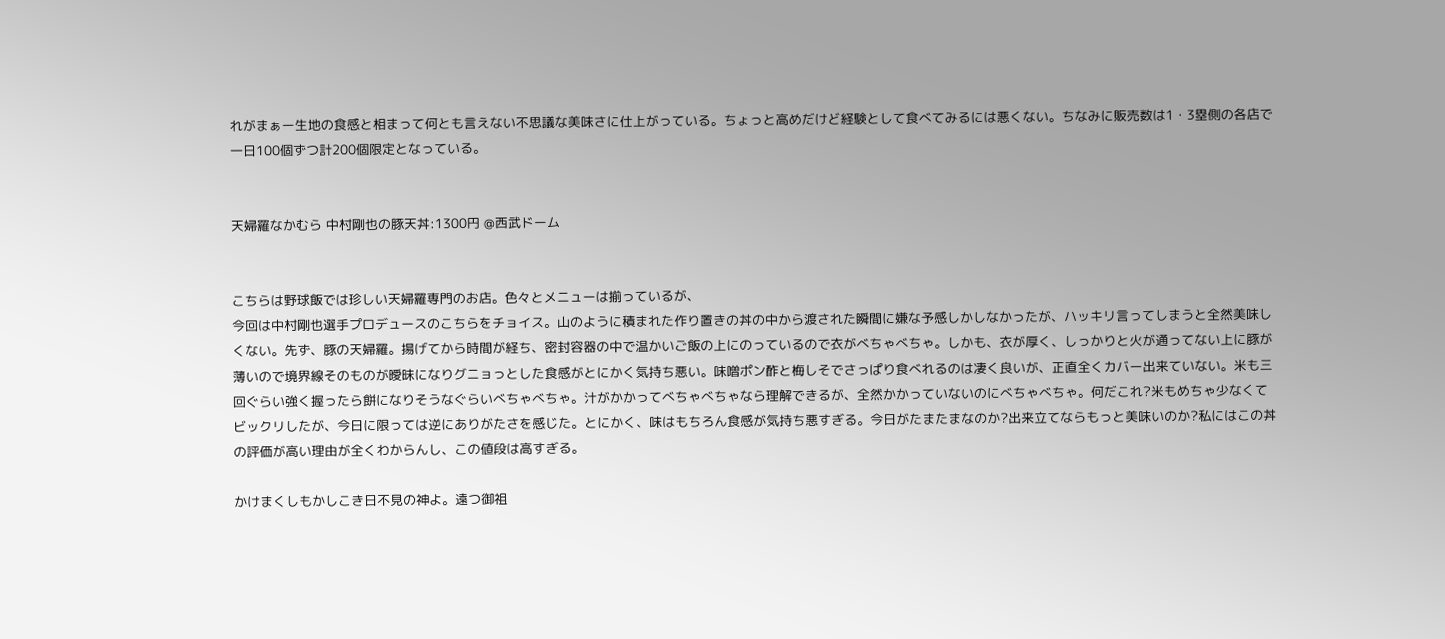れがまぁー生地の食感と相まって何とも言えない不思議な美味さに仕上がっている。ちょっと高めだけど経験として食べてみるには悪くない。ちなみに販売数は1・3塁側の各店で一日100個ずつ計200個限定となっている。


天婦羅なかむら 中村剛也の豚天丼:1300円 @西武ドーム


こちらは野球飯では珍しい天婦羅専門のお店。色々とメニューは揃っているが、
今回は中村剛也選手プロデュースのこちらをチョイス。山のように積まれた作り置きの丼の中から渡された瞬間に嫌な予感しかしなかったが、ハッキリ言ってしまうと全然美味しくない。先ず、豚の天婦羅。揚げてから時間が経ち、密封容器の中で温かいご飯の上にのっているので衣がべちゃべちゃ。しかも、衣が厚く、しっかりと火が通ってない上に豚が薄いので境界線そのものが曖昧になりグニョっとした食感がとにかく気持ち悪い。味噌ポン酢と梅しそでさっぱり食べれるのは凄く良いが、正直全くカバー出来ていない。米も三回ぐらい強く握ったら餅になりそうなぐらいべちゃべちゃ。汁がかかってべちゃべちゃなら理解できるが、全然かかっていないのにべちゃべちゃ。何だこれ?米もめちゃ少なくてビックリしたが、今日に限っては逆にありがたさを感じた。とにかく、味はもちろん食感が気持ち悪すぎる。今日がたまたまなのか?出来立てならもっと美味いのか?私にはこの丼の評価が高い理由が全くわからんし、この値段は高すぎる。

かけまくしもかしこき日不見の神よ。遠つ御祖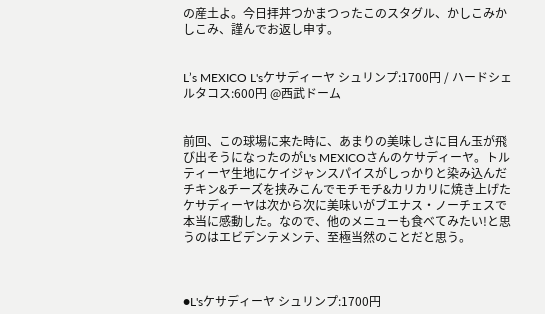の産土よ。今日拝丼つかまつったこのスタグル、かしこみかしこみ、謹んでお返し申す。


L’s MEXICO L'sケサディーヤ シュリンプ:1700円 / ハードシェルタコス:600円 @西武ドーム


前回、この球場に来た時に、あまりの美味しさに目ん玉が飛び出そうになったのがL's MEXICOさんのケサディーヤ。トルティーヤ生地にケイジャンスパイスがしっかりと染み込んだチキン&チーズを挟みこんでモチモチ&カリカリに焼き上げたケサディーヤは次から次に美味いがブエナス・ノーチェスで本当に感動した。なので、他のメニューも食べてみたい!と思うのはエビデンテメンテ、至極当然のことだと思う。



●L'sケサディーヤ シュリンプ:1700円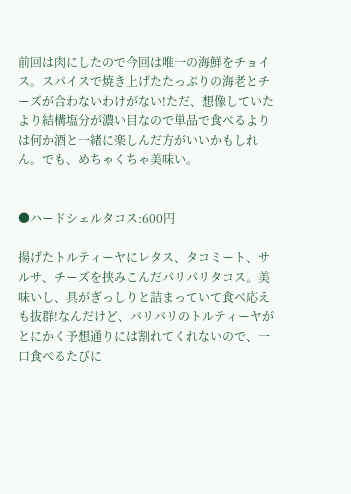前回は肉にしたので今回は唯一の海鮮をチョイス。スパイスで焼き上げたたっぷりの海老とチーズが合わないわけがない!ただ、想像していたより結構塩分が濃い目なので単品で食べるよりは何か酒と一緒に楽しんだ方がいいかもしれん。でも、めちゃくちゃ美味い。


●ハードシェルタコス:600円

揚げたトルティーヤにレタス、タコミート、サルサ、チーズを挟みこんだパリパリタコス。美味いし、具がぎっしりと詰まっていて食べ応えも抜群!なんだけど、バリバリのトルティーヤがとにかく予想通りには割れてくれないので、一口食べるたびに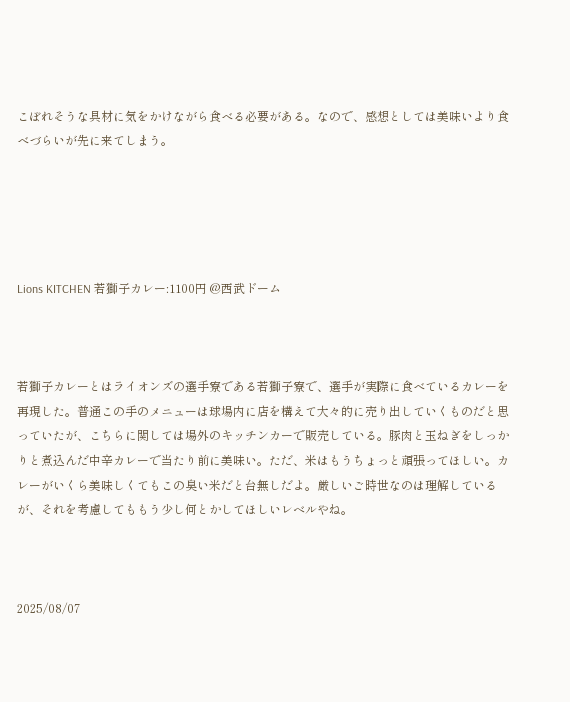こぼれそうな具材に気をかけながら食べる必要がある。なので、感想としては美味いより食べづらいが先に来てしまう。





Lions KITCHEN 若獅子カレー:1100円 @西武ドーム



若獅子カレーとはライオンズの選手寮である若獅子寮で、選手が実際に食べているカレーを再現した。普通この手のメニューは球場内に店を構えて大々的に売り出していくものだと思っていたが、こちらに関しては場外のキッチンカーで販売している。豚肉と玉ねぎをしっかりと煮込んだ中辛カレーで当たり前に美味い。ただ、米はもうちょっと頑張ってほしい。カレーがいくら美味しくてもこの臭い米だと台無しだよ。厳しいご時世なのは理解しているが、それを考慮してももう少し何とかしてほしいレベルやね。



2025/08/07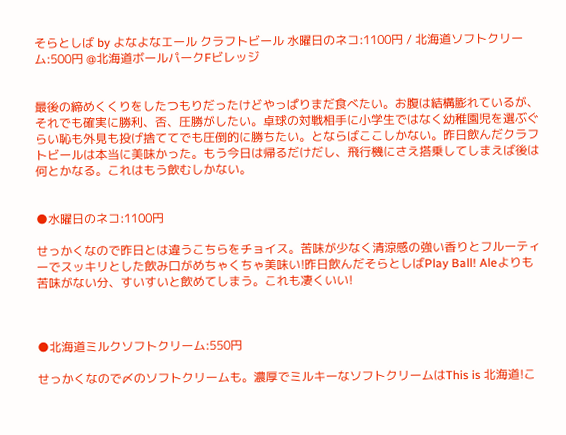そらとしば by よなよなエール クラフトビール 水曜日のネコ:1100円 / 北海道ソフトクリーム:500円 @北海道ボールパークFビレッジ


最後の締めくくりをしたつもりだったけどやっぱりまだ食べたい。お腹は結構膨れているが、それでも確実に勝利、否、圧勝がしたい。卓球の対戦相手に小学生ではなく幼稚園児を選ぶぐらい恥も外見も投げ捨ててでも圧倒的に勝ちたい。とならばここしかない。昨日飲んだクラフトビールは本当に美味かった。もう今日は帰るだけだし、飛行機にさえ搭乗してしまえば後は何とかなる。これはもう飲むしかない。


●水曜日のネコ:1100円

せっかくなので昨日とは違うこちらをチョイス。苦味が少なく清涼感の強い香りとフルーティーでスッキリとした飲み口がめちゃくちゃ美味い!昨日飲んだそらとしばPlay Ball! Aleよりも苦味がない分、すいすいと飲めてしまう。これも凄くいい!



●北海道ミルクソフトクリーム:550円

せっかくなので〆のソフトクリームも。濃厚でミルキーなソフトクリームはThis is 北海道!こ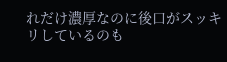れだけ濃厚なのに後口がスッキリしているのも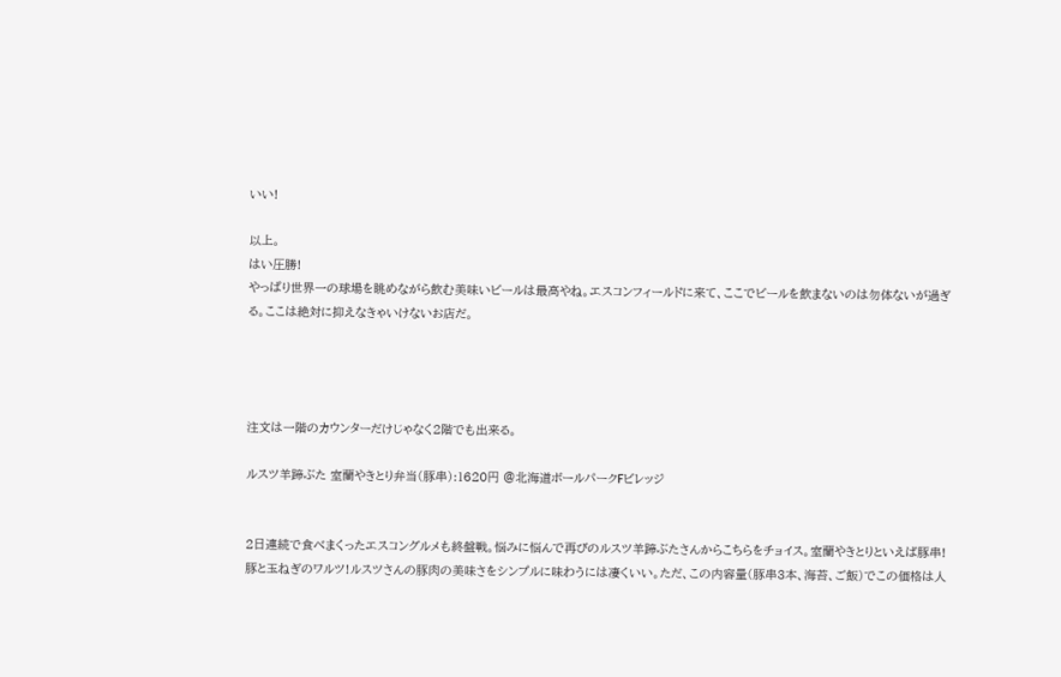いい!

以上。
はい圧勝!
やっぱり世界一の球場を眺めながら飲む美味いビールは最高やね。エスコンフィールドに来て、ここでビールを飲まないのは勿体ないが過ぎる。ここは絶対に抑えなきゃいけないお店だ。




注文は一階のカウンターだけじゃなく2階でも出来る。

ルスツ羊蹄ぶた 室蘭やきとり弁当(豚串):1620円 @北海道ボールパークFビレッジ


2日連続で食べまくったエスコングルメも終盤戦。悩みに悩んで再びのルスツ羊蹄ぶたさんからこちらをチョイス。室蘭やきとりといえば豚串!豚と玉ねぎのワルツ!ルスツさんの豚肉の美味さをシンプルに味わうには凄くいい。ただ、この内容量(豚串3本、海苔、ご飯)でこの価格は人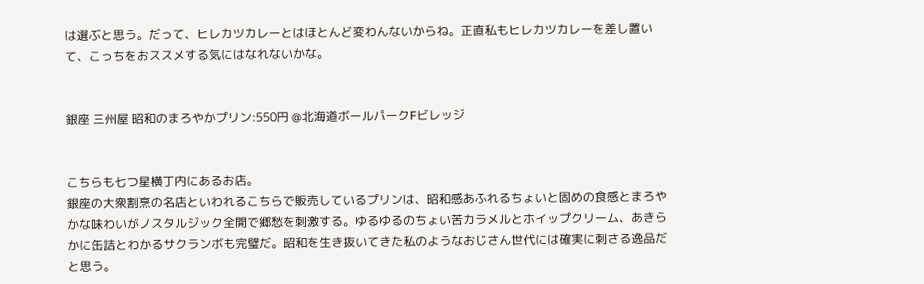は選ぶと思う。だって、ヒレカツカレーとはほとんど変わんないからね。正直私もヒレカツカレーを差し置いて、こっちをおススメする気にはなれないかな。


銀座 三州屋 昭和のまろやかプリン:550円 @北海道ボールパークFビレッジ


こちらも七つ星横丁内にあるお店。
銀座の大衆割烹の名店といわれるこちらで販売しているプリンは、昭和感あふれるちょいと固めの食感とまろやかな味わいがノスタルジック全開で郷愁を刺激する。ゆるゆるのちょい苦カラメルとホイップクリーム、あきらかに缶詰とわかるサクランボも完璧だ。昭和を生き抜いてきた私のようなおじさん世代には確実に刺さる逸品だと思う。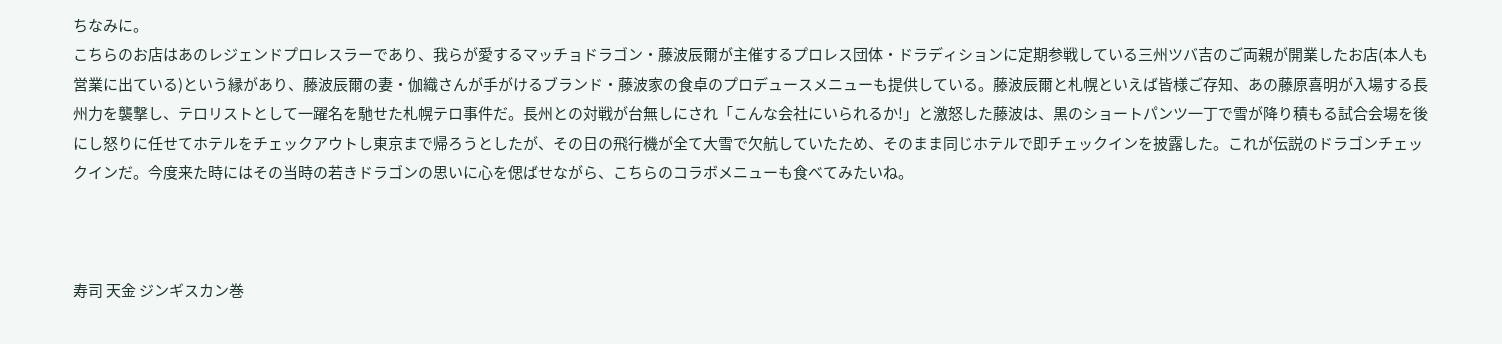ちなみに。
こちらのお店はあのレジェンドプロレスラーであり、我らが愛するマッチョドラゴン・藤波辰爾が主催するプロレス団体・ドラディションに定期参戦している三州ツバ吉のご両親が開業したお店(本人も営業に出ている)という縁があり、藤波辰爾の妻・伽織さんが手がけるブランド・藤波家の食卓のプロデュースメニューも提供している。藤波辰爾と札幌といえば皆様ご存知、あの藤原喜明が入場する長州力を襲撃し、テロリストとして一躍名を馳せた札幌テロ事件だ。長州との対戦が台無しにされ「こんな会社にいられるか!」と激怒した藤波は、黒のショートパンツ一丁で雪が降り積もる試合会場を後にし怒りに任せてホテルをチェックアウトし東京まで帰ろうとしたが、その日の飛行機が全て大雪で欠航していたため、そのまま同じホテルで即チェックインを披露した。これが伝説のドラゴンチェックインだ。今度来た時にはその当時の若きドラゴンの思いに心を偲ばせながら、こちらのコラボメニューも食べてみたいね。



寿司 天金 ジンギスカン巻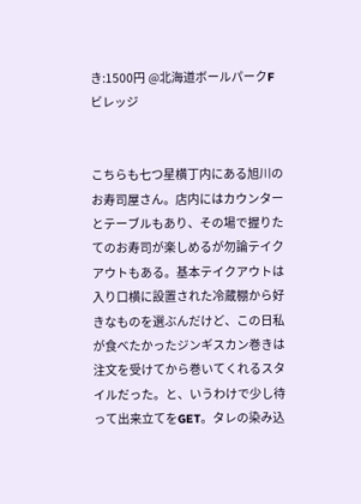き:1500円 @北海道ボールパークFビレッジ


こちらも七つ星横丁内にある旭川のお寿司屋さん。店内にはカウンターとテーブルもあり、その場で握りたてのお寿司が楽しめるが勿論テイクアウトもある。基本テイクアウトは入り口横に設置された冷蔵棚から好きなものを選ぶんだけど、この日私が食べたかったジンギスカン巻きは注文を受けてから巻いてくれるスタイルだった。と、いうわけで少し待って出来立てをGET。タレの染み込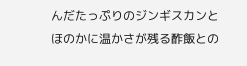んだたっぷりのジンギスカンとほのかに温かさが残る酢飯との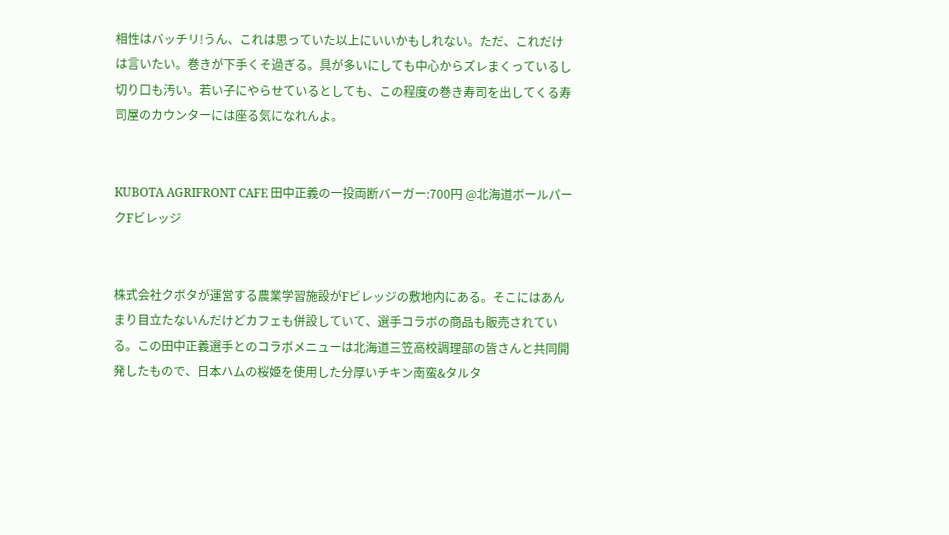相性はバッチリ!うん、これは思っていた以上にいいかもしれない。ただ、これだけは言いたい。巻きが下手くそ過ぎる。具が多いにしても中心からズレまくっているし切り口も汚い。若い子にやらせているとしても、この程度の巻き寿司を出してくる寿司屋のカウンターには座る気になれんよ。


KUBOTA AGRIFRONT CAFE 田中正義の一投両断バーガー:700円 @北海道ボールパークFビレッジ


株式会社クボタが運営する農業学習施設がFビレッジの敷地内にある。そこにはあんまり目立たないんだけどカフェも併設していて、選手コラボの商品も販売されている。この田中正義選手とのコラボメニューは北海道三笠高校調理部の皆さんと共同開発したもので、日本ハムの桜姫を使用した分厚いチキン南蛮&タルタ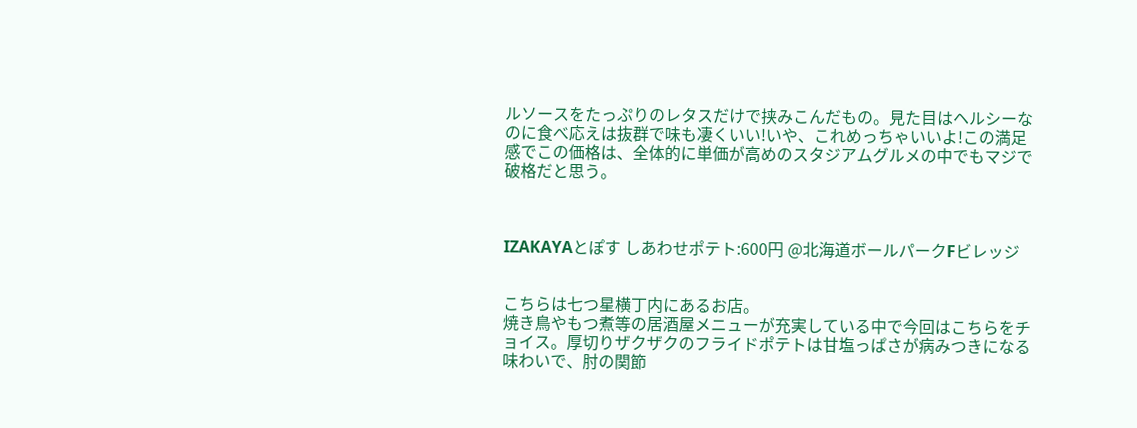ルソースをたっぷりのレタスだけで挟みこんだもの。見た目はヘルシーなのに食べ応えは抜群で味も凄くいい!いや、これめっちゃいいよ!この満足感でこの価格は、全体的に単価が高めのスタジアムグルメの中でもマジで破格だと思う。



IZAKAYAとぽす しあわせポテト:600円 @北海道ボールパークFビレッジ


こちらは七つ星横丁内にあるお店。
焼き鳥やもつ煮等の居酒屋メニューが充実している中で今回はこちらをチョイス。厚切りザクザクのフライドポテトは甘塩っぱさが病みつきになる味わいで、肘の関節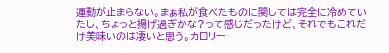運動が止まらない。まぁ私が食べたものに関しては完全に冷めていたし、ちょっと揚げ過ぎかな?って感じだったけど、それでもこれだけ美味いのは凄いと思う。カロリー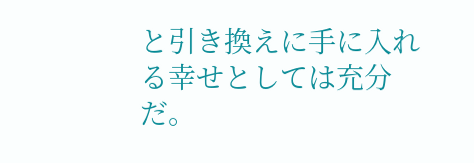と引き換えに手に入れる幸せとしては充分だ。